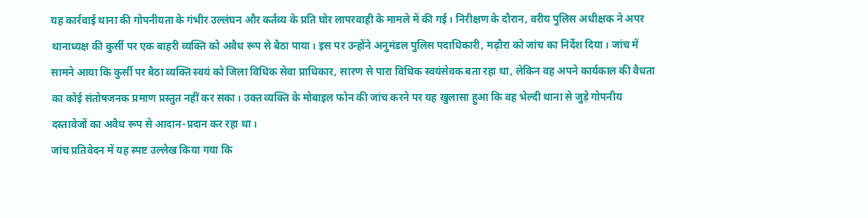यह कार्रवाई थाना की गोपनीयता के गंभीर उल्लंघन और कर्तव्य के प्रति घोर लापरवाही के मामले में की गई। निरीक्षण के दौरान, वरीय पुलिस अधीक्षक ने अपर थानाध्यक्ष की कुर्सी पर एक बाहरी व्यक्ति को अवैध रूप से बैठा पाया। इस पर उन्होंने अनुमंडल पुलिस पदाधिकारी, मढ़ौरा को जांच का निर्देश दिया। जांच में सामने आया कि कुर्सी पर बैठा व्यक्ति स्वयं को जिला विधिक सेवा प्राधिकार, सारण से पारा विधिक स्वयंसेवक बता रहा था, लेकिन वह अपने कार्यकाल की वैधता का कोई संतोषजनक प्रमाण प्रस्तुत नहीं कर सका। उक्त व्यक्ति के मोबाइल फोन की जांच करने पर यह खुलासा हुआ कि वह भेल्दी थाना से जुड़े गोपनीय दस्तावेजों का अवैध रूप से आदान-प्रदान कर रहा था।
जांच प्रतिवेदन में यह स्पष्ट उल्लेख किया गया कि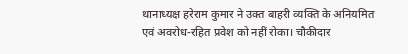थानाध्यक्ष हरेराम कुमार ने उक्त बाहरी व्यक्ति के अनियमित एवं अवरोध-रहित प्रवेश को नहीं रोका। चौकीदार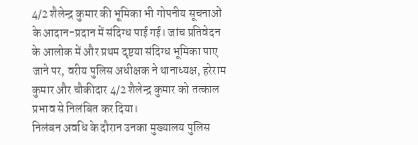4/2 शैलेन्द्र कुमार की भूमिका भी गोपनीय सूचनाओं के आदान-प्रदान में संदिग्ध पाई गई। जांच प्रतिवेदन के आलोक में और प्रथम दृष्टया संदिग्ध भूमिका पाए जाने पर, वरीय पुलिस अधीक्षक ने थानाध्यक्ष, हरेराम कुमार और चौकीदार 4/2 शैलेन्द्र कुमार को तत्काल प्रभाव से निलंबित कर दिया।
निलंबन अवधि के दौरान उनका मुख्यालय पुलिस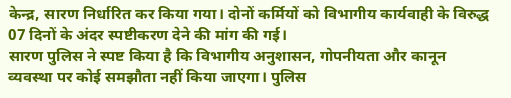केन्द्र, सारण निर्धारित कर किया गया। दोनों कर्मियों को विभागीय कार्यवाही के विरुद्ध 07 दिनों के अंदर स्पष्टीकरण देने की मांग की गई।
सारण पुलिस ने स्पष्ट किया है कि विभागीय अनुशासन, गोपनीयता और कानून व्यवस्था पर कोई समझौता नहीं किया जाएगा। पुलिस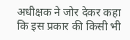अधीक्षक ने जोर देकर कहा कि इस प्रकार की किसी भी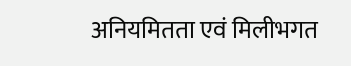अनियमितता एवं मिलीभगत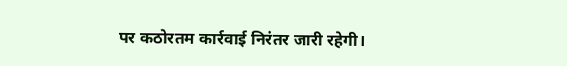पर कठोरतम कार्रवाई निरंतर जारी रहेगी।